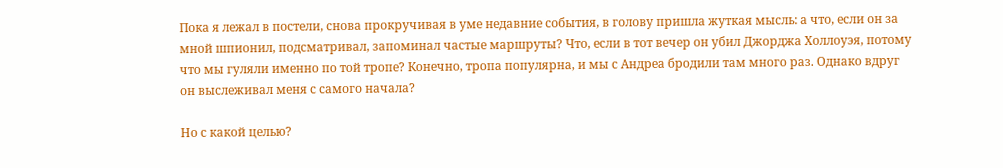Пока я лежал в постели, снова прокручивая в уме недавние события, в голову пришла жуткая мысль: а что, если он за мной шпионил, подсматривал, запоминал частые маршруты? Что, если в тот вечер он убил Джорджа Холлоуэя, потому что мы гуляли именно по той тропе? Конечно, тропа популярна, и мы с Андреа бродили там много раз. Однако вдруг он выслеживал меня с самого начала?

Но с какой целью?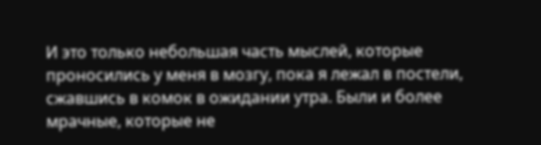И это только небольшая часть мыслей, которые проносились у меня в мозгу, пока я лежал в постели, сжавшись в комок в ожидании утра. Были и более мрачные, которые не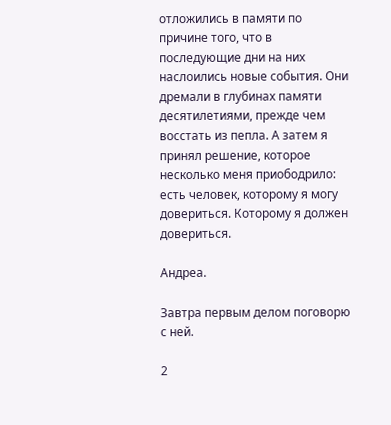отложились в памяти по причине того, что в последующие дни на них наслоились новые события. Они дремали в глубинах памяти десятилетиями, прежде чем восстать из пепла. А затем я принял решение, которое несколько меня приободрило: есть человек, которому я могу довериться. Которому я должен довериться.

Андреа.

Завтра первым делом поговорю с ней.

2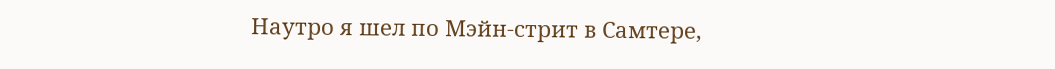Наутро я шел по Мэйн-стрит в Самтере,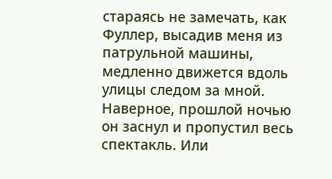стараясь не замечать, как Фуллер, высадив меня из патрульной машины, медленно движется вдоль улицы следом за мной. Наверное, прошлой ночью он заснул и пропустил весь спектакль. Или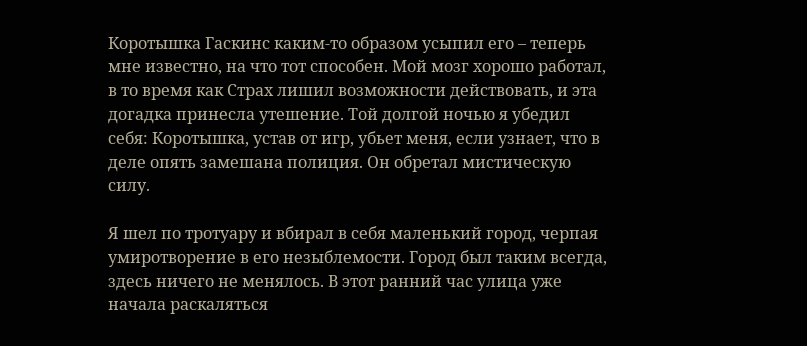Коротышка Гаскинс каким-то образом усыпил его – теперь мне известно, на что тот способен. Мой мозг хорошо работал, в то время как Страх лишил возможности действовать, и эта догадка принесла утешение. Той долгой ночью я убедил себя: Коротышка, устав от игр, убьет меня, если узнает, что в деле опять замешана полиция. Он обретал мистическую силу.

Я шел по тротуару и вбирал в себя маленький город, черпая умиротворение в его незыблемости. Город был таким всегда, здесь ничего не менялось. В этот ранний час улица уже начала раскаляться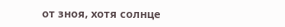от зноя, хотя солнце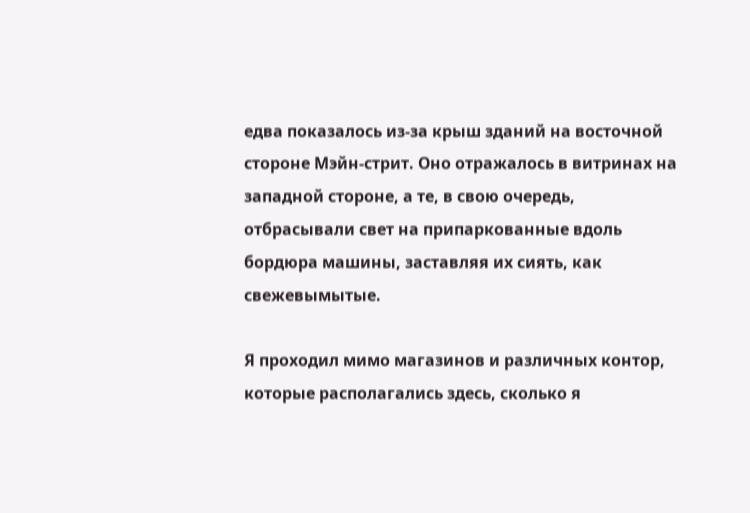едва показалось из-за крыш зданий на восточной стороне Мэйн-стрит. Оно отражалось в витринах на западной стороне, а те, в свою очередь, отбрасывали свет на припаркованные вдоль бордюра машины, заставляя их сиять, как свежевымытые.

Я проходил мимо магазинов и различных контор, которые располагались здесь, сколько я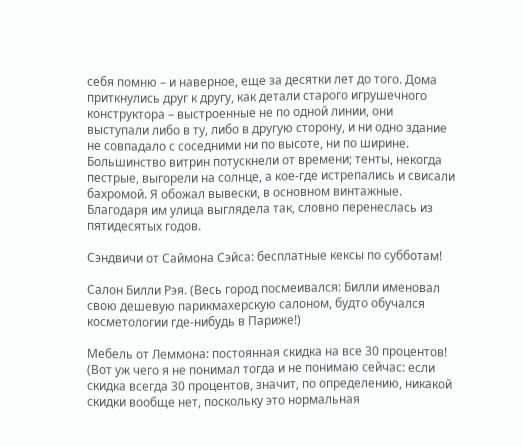себя помню – и наверное, еще за десятки лет до того. Дома приткнулись друг к другу, как детали старого игрушечного конструктора – выстроенные не по одной линии, они выступали либо в ту, либо в другую сторону, и ни одно здание не совпадало с соседними ни по высоте, ни по ширине. Большинство витрин потускнели от времени; тенты, некогда пестрые, выгорели на солнце, а кое-где истрепались и свисали бахромой. Я обожал вывески, в основном винтажные. Благодаря им улица выглядела так, словно перенеслась из пятидесятых годов.

Сэндвичи от Саймона Сэйса: бесплатные кексы по субботам!

Салон Билли Рэя. (Весь город посмеивался: Билли именовал свою дешевую парикмахерскую салоном, будто обучался косметологии где-нибудь в Париже!)

Мебель от Леммона: постоянная скидка на все 30 процентов! (Вот уж чего я не понимал тогда и не понимаю сейчас: если скидка всегда 30 процентов, значит, по определению, никакой скидки вообще нет, поскольку это нормальная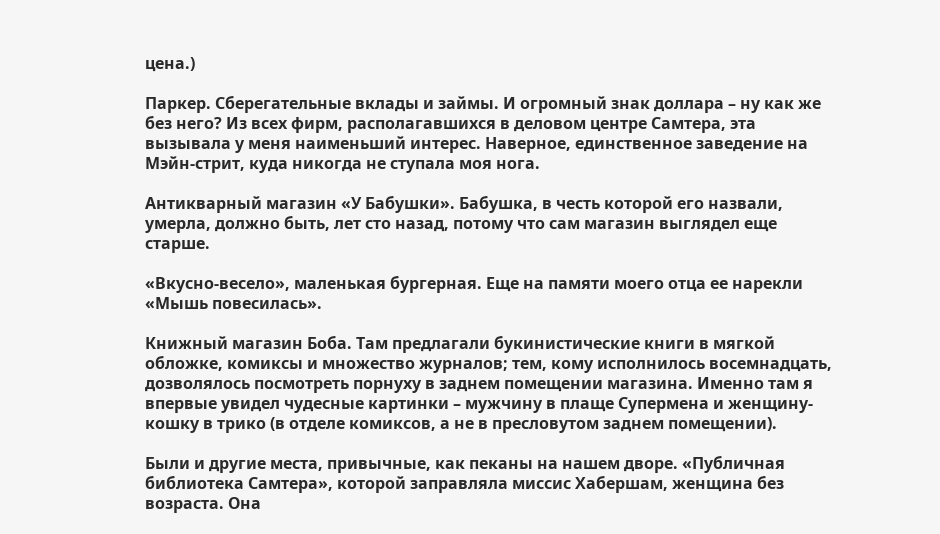цена.)

Паркер. Сберегательные вклады и займы. И огромный знак доллара – ну как же без него? Из всех фирм, располагавшихся в деловом центре Самтера, эта вызывала у меня наименьший интерес. Наверное, единственное заведение на Мэйн-стрит, куда никогда не ступала моя нога.

Антикварный магазин «У Бабушки». Бабушка, в честь которой его назвали, умерла, должно быть, лет сто назад, потому что сам магазин выглядел еще старше.

«Вкусно-весело», маленькая бургерная. Еще на памяти моего отца ее нарекли «Мышь повесилась».

Книжный магазин Боба. Там предлагали букинистические книги в мягкой обложке, комиксы и множество журналов; тем, кому исполнилось восемнадцать, дозволялось посмотреть порнуху в заднем помещении магазина. Именно там я впервые увидел чудесные картинки – мужчину в плаще Супермена и женщину-кошку в трико (в отделе комиксов, а не в пресловутом заднем помещении).

Были и другие места, привычные, как пеканы на нашем дворе. «Публичная библиотека Самтера», которой заправляла миссис Хабершам, женщина без возраста. Она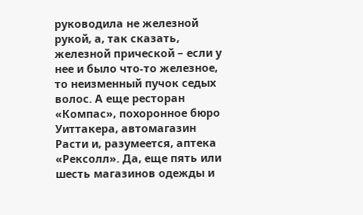руководила не железной рукой, а, так сказать, железной прической – если у нее и было что-то железное, то неизменный пучок седых волос. А еще ресторан «Компас», похоронное бюро Уиттакера, автомагазин Расти и, разумеется, аптека «Рексолл». Да, еще пять или шесть магазинов одежды и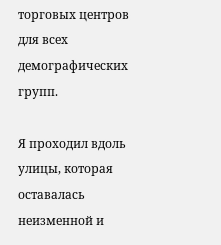торговых центров для всех демографических групп.

Я проходил вдоль улицы, которая оставалась неизменной и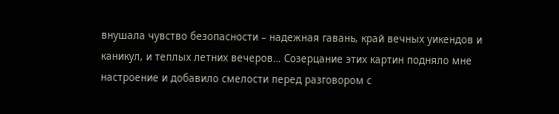внушала чувство безопасности – надежная гавань, край вечных уикендов и каникул, и теплых летних вечеров… Созерцание этих картин подняло мне настроение и добавило смелости перед разговором с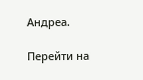Андреа.

Перейти на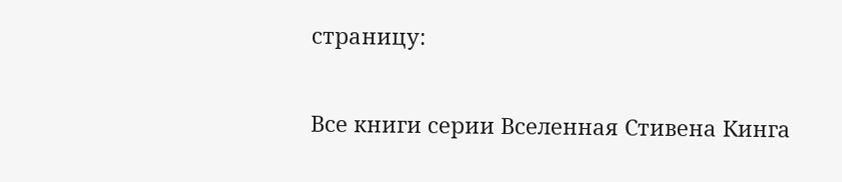страницу:

Все книги серии Вселенная Стивена Кинга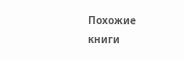Похожие книги